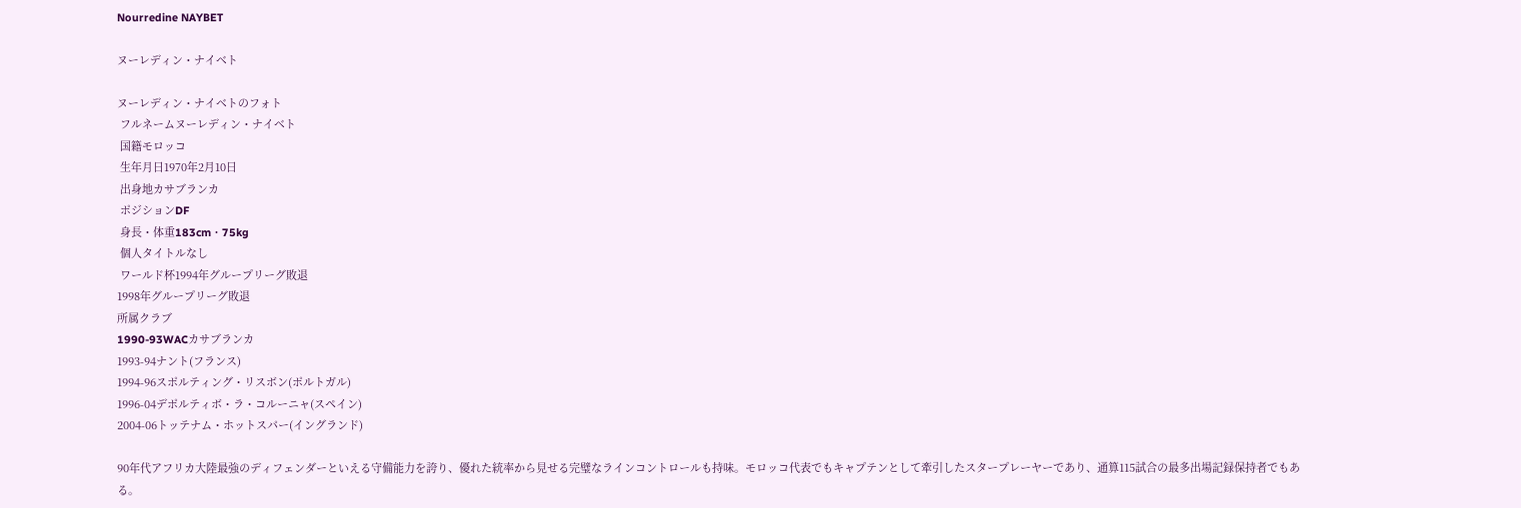Nourredine NAYBET

ヌーレディン・ナイベト

ヌーレディン・ナイベトのフォト
 フルネームヌーレディン・ナイベト
 国籍モロッコ
 生年月日1970年2月10日
 出身地カサブランカ
 ポジションDF
 身長・体重183cm・75kg
 個人タイトルなし
 ワールド杯1994年グループリーグ敗退
1998年グループリーグ敗退
所属クラブ
1990-93WACカサブランカ
1993-94ナント(フランス)
1994-96スポルティング・リスボン(ポルトガル)
1996-04デポルティボ・ラ・コルーニャ(スペイン)
2004-06トッテナム・ホットスパー(イングランド)

90年代アフリカ大陸最強のディフェンダーといえる守備能力を誇り、優れた統率から見せる完璧なラインコントロールも持味。モロッコ代表でもキャプテンとして牽引したスタープレーヤーであり、通算115試合の最多出場記録保持者でもある。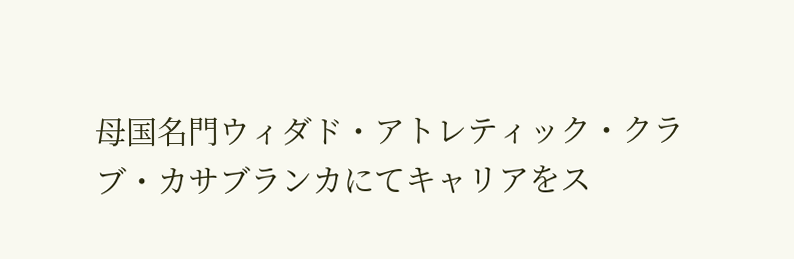母国名門ウィダド・アトレティック・クラブ・カサブランカにてキャリアをス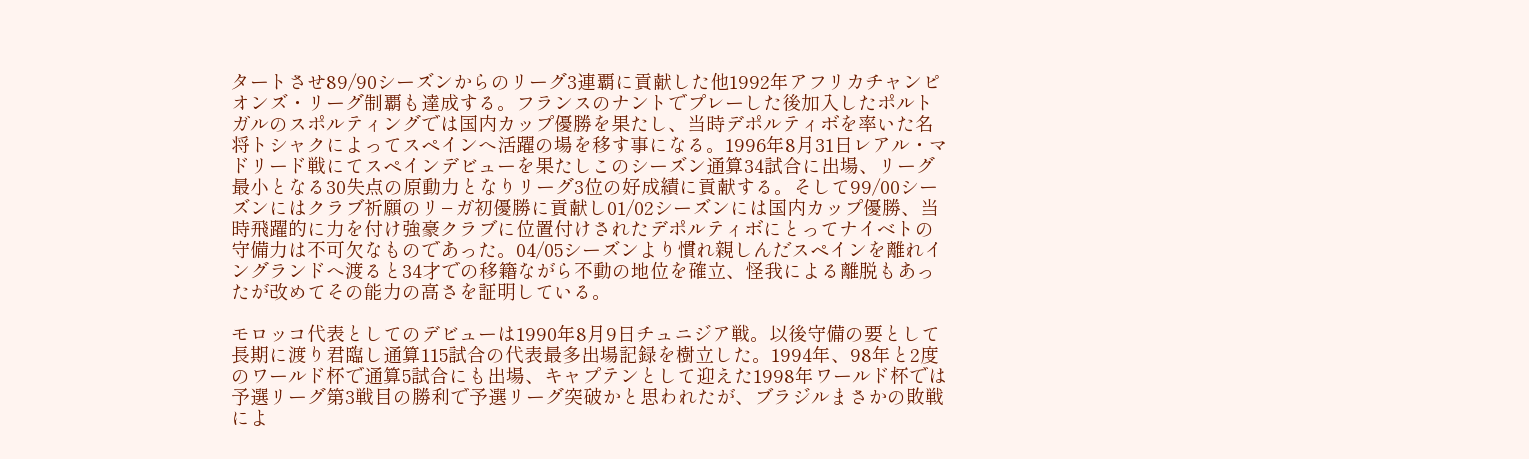タートさせ89/90シーズンからのリーグ3連覇に貢献した他1992年アフリカチャンピオンズ・リーグ制覇も達成する。フランスのナントでプレーした後加入したポルトガルのスポルティングでは国内カップ優勝を果たし、当時デポルティボを率いた名将トシャクによってスペインへ活躍の場を移す事になる。1996年8月31日レアル・マドリード戦にてスペインデビューを果たしこのシーズン通算34試合に出場、リーグ最小となる30失点の原動力となりリーグ3位の好成績に貢献する。そして99/00シーズンにはクラブ祈願のリ−ガ初優勝に貢献し01/02シーズンには国内カップ優勝、当時飛躍的に力を付け強豪クラブに位置付けされたデポルティボにとってナイベトの守備力は不可欠なものであった。04/05シーズンより慣れ親しんだスペインを離れイングランドへ渡ると34才での移籍ながら不動の地位を確立、怪我による離脱もあったが改めてその能力の高さを証明している。

モロッコ代表としてのデビューは1990年8月9日チュニジア戦。以後守備の要として長期に渡り君臨し通算115試合の代表最多出場記録を樹立した。1994年、98年と2度のワールド杯で通算5試合にも出場、キャプテンとして迎えた1998年ワールド杯では予選リーグ第3戦目の勝利で予選リーグ突破かと思われたが、ブラジルまさかの敗戦によ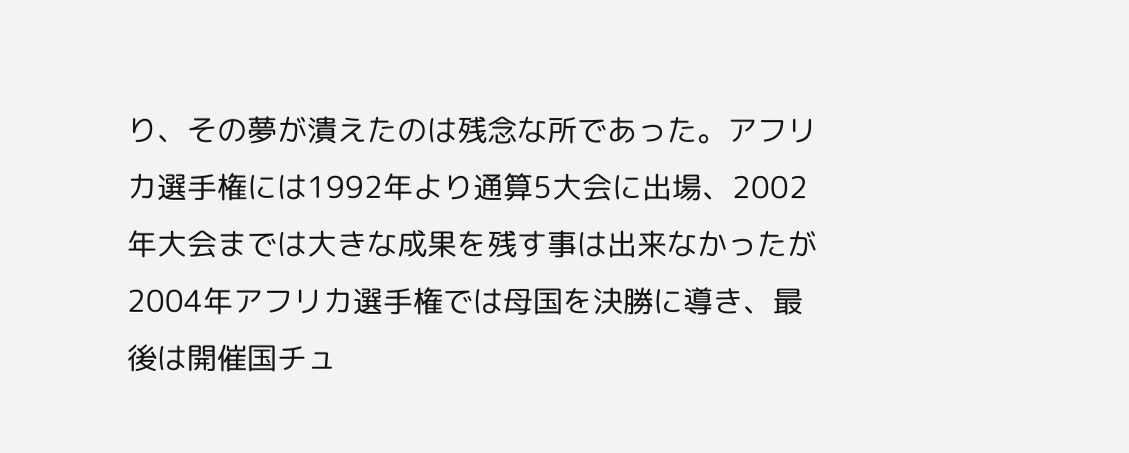り、その夢が潰えたのは残念な所であった。アフリカ選手権には1992年より通算5大会に出場、2002年大会までは大きな成果を残す事は出来なかったが2004年アフリカ選手権では母国を決勝に導き、最後は開催国チュ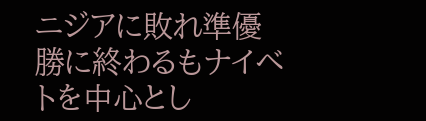ニジアに敗れ準優勝に終わるもナイベトを中心とし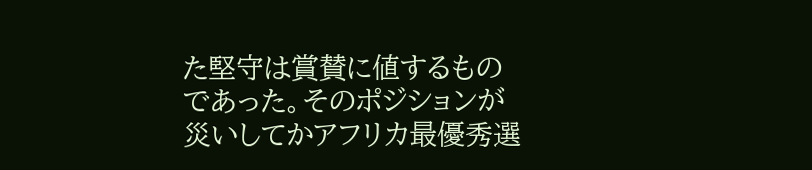た堅守は賞賛に値するものであった。そのポジションが災いしてかアフリカ最優秀選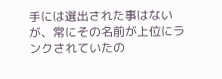手には選出された事はないが、常にその名前が上位にランクされていたの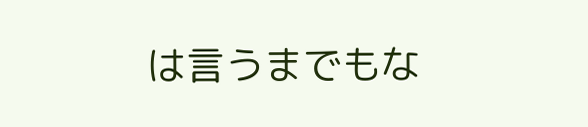は言うまでもな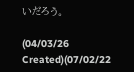いだろう。

(04/03/26 Created)(07/02/22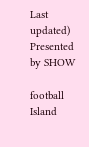Last updated)
Presented by SHOW

football Island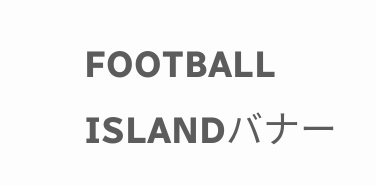FOOTBALL ISLANDバナー